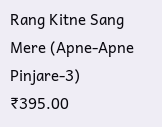Rang Kitne Sang Mere (Apne-Apne Pinjare-3)
₹395.00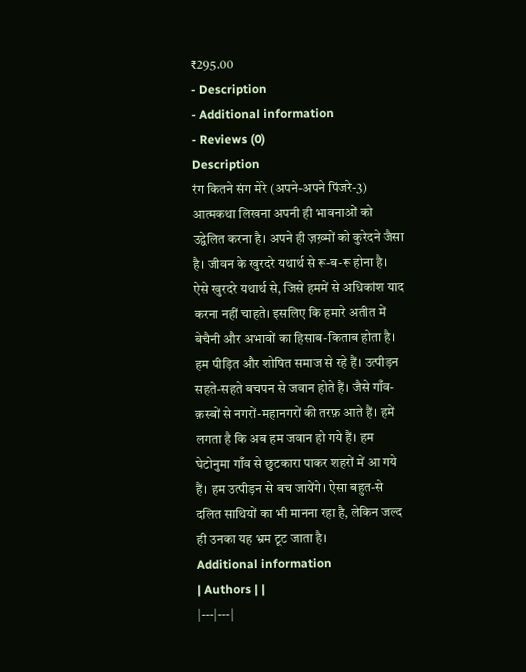₹295.00
- Description
- Additional information
- Reviews (0)
Description
रंग कितने संग मेरे (अपने-अपने पिंजरे-3)
आत्मकथा लिखना अपनी ही भावनाओं को उद्वेलित करना है। अपने ही ज़ख़्मों को कुरेदने जैसा है। जीवन के खुरदरे यथार्थ से रू-ब-रू होना है। ऐसे खुरदरे यथार्थ से, जिसे हममें से अधिकांश याद करना नहीं चाहते। इसलिए कि हमारे अतीत में बेचैनी और अभावों का हिसाब-किताब होता है। हम पीड़ित और शोषित समाज से रहे हैं। उत्पीड़न सहते-सहते बचपन से जवान होते हैं। जैसे गाँव-क़स्बों से नगरों-महानगरों की तरफ़ आते हैं। हमें लगता है कि अब हम जवान हो गये हैं। हम घेटोनुमा गाँव से छुटकारा पाकर शहरों में आ गये हैं। हम उत्पीड़न से बच जायेंगे। ऐसा बहुत-से दलित साथियों का भी मानना रहा है, लेकिन जल्द ही उनका यह भ्रम टूट जाता है।
Additional information
| Authors | |
|---|---|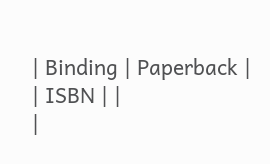| Binding | Paperback |
| ISBN | |
|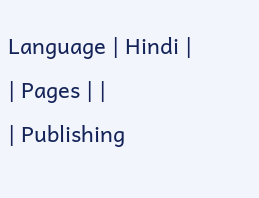Language | Hindi |
| Pages | |
| Publishing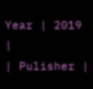Year | 2019 |
| Pulisher |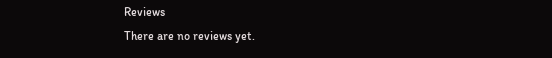Reviews
There are no reviews yet.